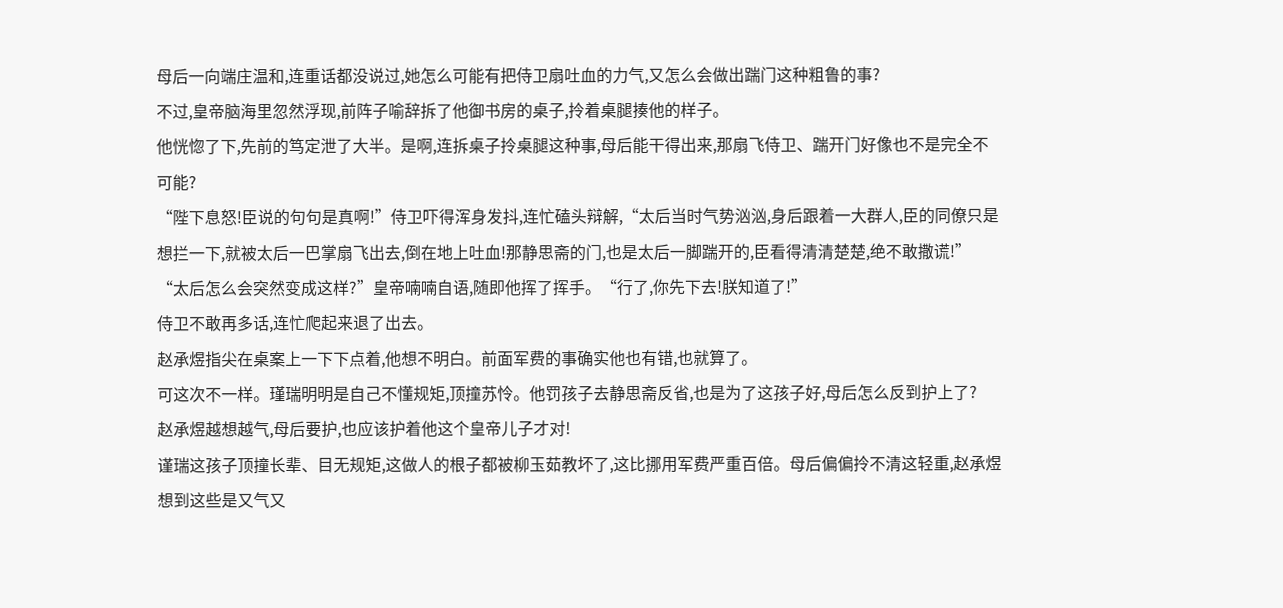母后一向端庄温和,连重话都没说过,她怎么可能有把侍卫扇吐血的力气,又怎么会做出踹门这种粗鲁的事?
不过,皇帝脑海里忽然浮现,前阵子喻辞拆了他御书房的桌子,拎着桌腿揍他的样子。
他恍惚了下,先前的笃定泄了大半。是啊,连拆桌子拎桌腿这种事,母后能干得出来,那扇飞侍卫、踹开门好像也不是完全不可能?
“陛下息怒!臣说的句句是真啊!”侍卫吓得浑身发抖,连忙磕头辩解,“太后当时气势汹汹,身后跟着一大群人,臣的同僚只是想拦一下,就被太后一巴掌扇飞出去,倒在地上吐血!那静思斋的门,也是太后一脚踹开的,臣看得清清楚楚,绝不敢撒谎!”
“太后怎么会突然变成这样?”皇帝喃喃自语,随即他挥了挥手。“行了,你先下去!朕知道了!”
侍卫不敢再多话,连忙爬起来退了出去。
赵承煜指尖在桌案上一下下点着,他想不明白。前面军费的事确实他也有错,也就算了。
可这次不一样。瑾瑞明明是自己不懂规矩,顶撞苏怜。他罚孩子去静思斋反省,也是为了这孩子好,母后怎么反到护上了?
赵承煜越想越气,母后要护,也应该护着他这个皇帝儿子才对!
谨瑞这孩子顶撞长辈、目无规矩,这做人的根子都被柳玉茹教坏了,这比挪用军费严重百倍。母后偏偏拎不清这轻重,赵承煜想到这些是又气又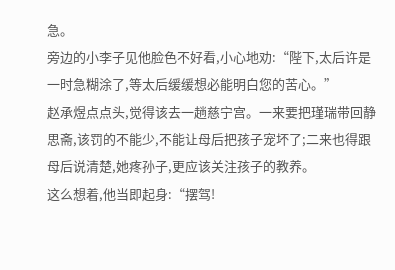急。
旁边的小李子见他脸色不好看,小心地劝:“陛下,太后许是一时急糊涂了,等太后缓缓想必能明白您的苦心。”
赵承煜点点头,觉得该去一趟慈宁宫。一来要把瑾瑞带回静思斋,该罚的不能少,不能让母后把孩子宠坏了;二来也得跟母后说清楚,她疼孙子,更应该关注孩子的教养。
这么想着,他当即起身:“摆驾!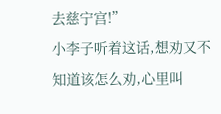去慈宁宫!”
小李子听着这话,想劝又不知道该怎么劝,心里叫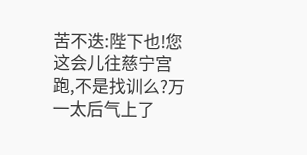苦不迭:陛下也!您这会儿往慈宁宫跑,不是找训么?万一太后气上了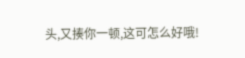头,又揍你一顿,这可怎么好哦!